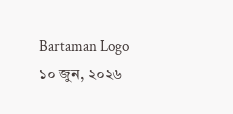Bartaman Logo
১০ জুন, ২০২৬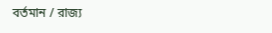বর্তমান / রাজ্য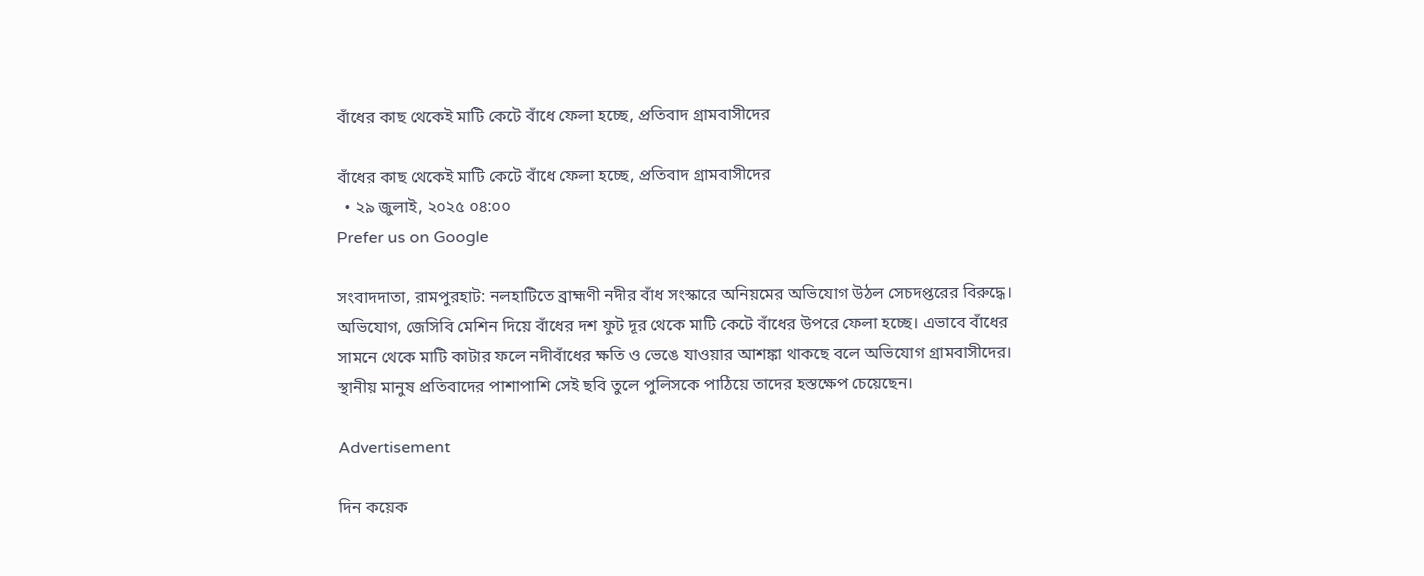বাঁধের কাছ থেকেই মাটি কেটে বাঁধে ফেলা হচ্ছে, প্রতিবাদ গ্রামবাসীদের

বাঁধের কাছ থেকেই মাটি কেটে বাঁধে ফেলা হচ্ছে, প্রতিবাদ গ্রামবাসীদের
  • ২৯ জুলাই, ২০২৫ ০৪:০০
Prefer us on Google

সংবাদদাতা, রামপুরহাট: নলহাটিতে ব্রাহ্মণী নদীর বাঁধ সংস্কারে অনিয়মের অভিযোগ উঠল সেচদপ্তরের বিরুদ্ধে। অভিযোগ, জেসিবি মেশিন দিয়ে বাঁধের দশ ফুট দূর থেকে মাটি কেটে বাঁধের উপরে ফেলা হচ্ছে। এভাবে বাঁধের সামনে থেকে মাটি কাটার ফলে নদীবাঁধের ক্ষতি ও ভেঙে যাওয়ার আশঙ্কা থাকছে বলে অভিযোগ গ্রামবাসীদের। স্থানীয় মানুষ প্রতিবাদের পাশাপাশি সেই ছবি তুলে পুলিসকে পাঠিয়ে তাদের হস্তক্ষেপ চেয়েছেন।

Advertisement

দিন কয়েক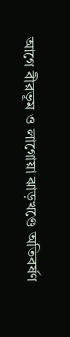আগে বীরভূম ও লাগোয়া ঝাড়খণ্ডে অতিবর্ষণ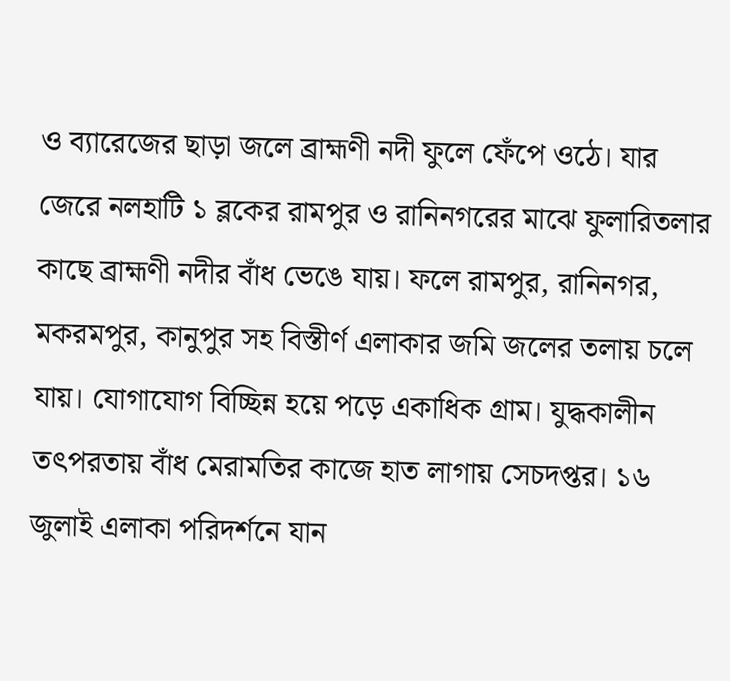ও ব্যারেজের ছাড়া জলে ব্রাহ্মণী নদী ফুলে ফেঁপে ওঠে। যার জেরে নলহাটি ১ ব্লকের রামপুর ও রানিনগরের মাঝে ফুলারিতলার কাছে ব্রাহ্মণী নদীর বাঁধ ভেঙে যায়। ফলে রামপুর, রানিনগর, মকরমপুর, কানুপুর সহ বিস্তীর্ণ এলাকার জমি জলের তলায় চলে যায়। যোগাযোগ বিচ্ছিন্ন হয়ে পড়ে একাধিক গ্রাম। যুদ্ধকালীন তৎপরতায় বাঁধ মেরামতির কাজে হাত লাগায় সেচদপ্তর। ১৬ জুলাই এলাকা পরিদর্শনে যান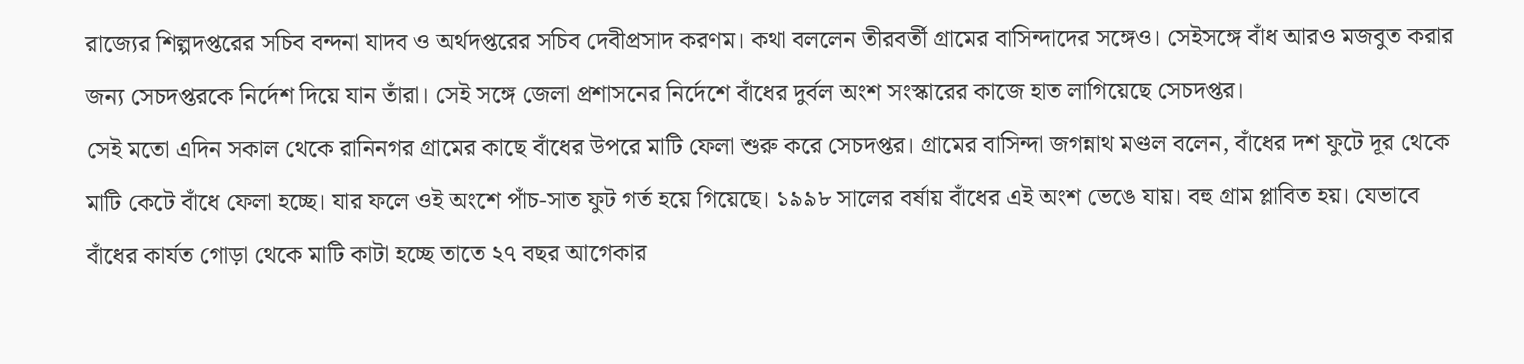রাজ্যের শিল্পদপ্তরের সচিব বন্দনা যাদব ও অর্থদপ্তরের সচিব দেবীপ্রসাদ করণম। কথা বললেন তীরবর্তী গ্রামের বাসিন্দাদের সঙ্গেও। সেইসঙ্গে বাঁধ আরও মজবুত করার জন্য সেচদপ্তরকে নির্দেশ দিয়ে যান তাঁরা। সেই সঙ্গে জেলা প্রশাসনের নির্দেশে বাঁধের দুর্বল অংশ সংস্কারের কাজে হাত লাগিয়েছে সেচদপ্তর।
সেই মতো এদিন সকাল থেকে রানিনগর গ্রামের কাছে বাঁধের উপরে মাটি ফেলা শুরু করে সেচদপ্তর। গ্রামের বাসিন্দা জগন্নাথ মণ্ডল বলেন, বাঁধের দশ ফুটে দূর থেকে মাটি কেটে বাঁধে ফেলা হচ্ছে। যার ফলে ওই অংশে পাঁচ-সাত ফুট গর্ত হয়ে গিয়েছে। ১৯৯৮ সালের বর্ষায় বাঁধের এই অংশ ভেঙে যায়। বহু গ্রাম প্লাবিত হয়। যেভাবে বাঁধের কার্যত গোড়া থেকে মাটি কাটা হচ্ছে তাতে ২৭ বছর আগেকার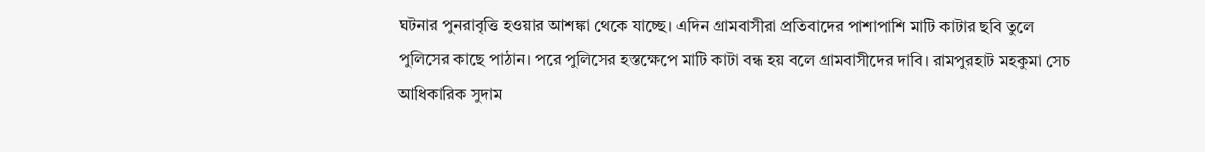ঘটনার পুনরাবৃত্তি হওয়ার আশঙ্কা থেকে যাচ্ছে। এদিন গ্রামবাসীরা প্রতিবাদের পাশাপাশি মাটি কাটার ছবি তুলে পুলিসের কাছে পাঠান। পরে পুলিসের হস্তক্ষেপে মাটি কাটা বন্ধ হয় বলে গ্রামবাসীদের দাবি। রামপুরহাট মহকুমা সেচ আধিকারিক সুদাম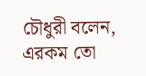চৌধুরী বলেন, এরকম তো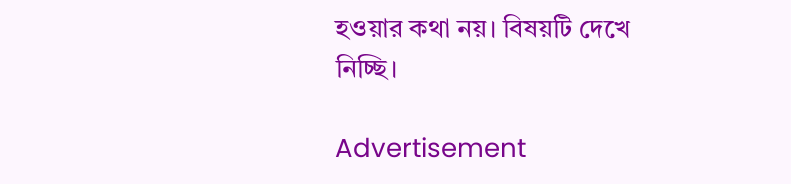হওয়ার কথা নয়। বিষয়টি দেখে নিচ্ছি।

Advertisement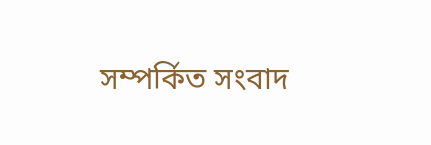সম্পর্কিত সংবাদ